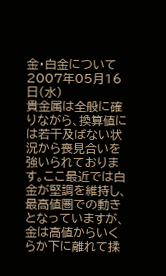金・白金について
2007年05月16日(水)
貴金属は全般に確りながら、換算値には若干及ばない状況から喪見合いを強いられております。ここ最近では白金が堅調を維持し、最高値圏での動きとなっていますが、金は高値からいくらか下に離れて揉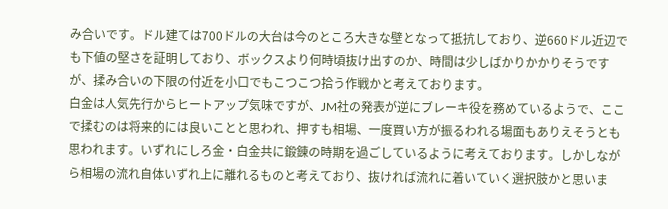み合いです。ドル建ては700ドルの大台は今のところ大きな壁となって抵抗しており、逆660ドル近辺でも下値の堅さを証明しており、ボックスより何時頃抜け出すのか、時間は少しばかりかかりそうですが、揉み合いの下限の付近を小口でもこつこつ拾う作戦かと考えております。
白金は人気先行からヒートアップ気味ですが、JM社の発表が逆にブレーキ役を務めているようで、ここで揉むのは将来的には良いことと思われ、押すも相場、一度買い方が振るわれる場面もありえそうとも思われます。いずれにしろ金・白金共に鍛錬の時期を過ごしているように考えております。しかしながら相場の流れ自体いずれ上に離れるものと考えており、抜ければ流れに着いていく選択肢かと思いま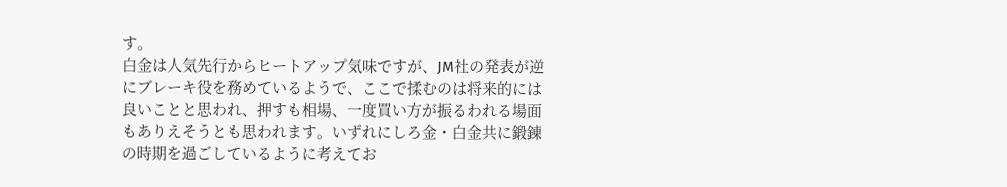す。
白金は人気先行からヒートアップ気味ですが、JM社の発表が逆にブレーキ役を務めているようで、ここで揉むのは将来的には良いことと思われ、押すも相場、一度買い方が振るわれる場面もありえそうとも思われます。いずれにしろ金・白金共に鍛錬の時期を過ごしているように考えてお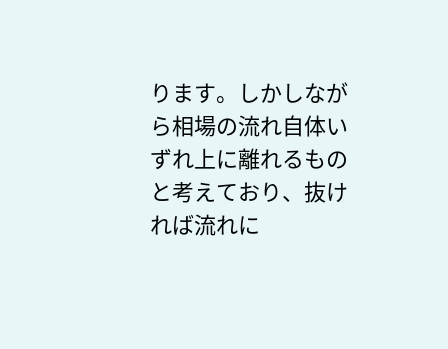ります。しかしながら相場の流れ自体いずれ上に離れるものと考えており、抜ければ流れに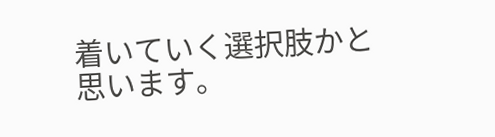着いていく選択肢かと思います。